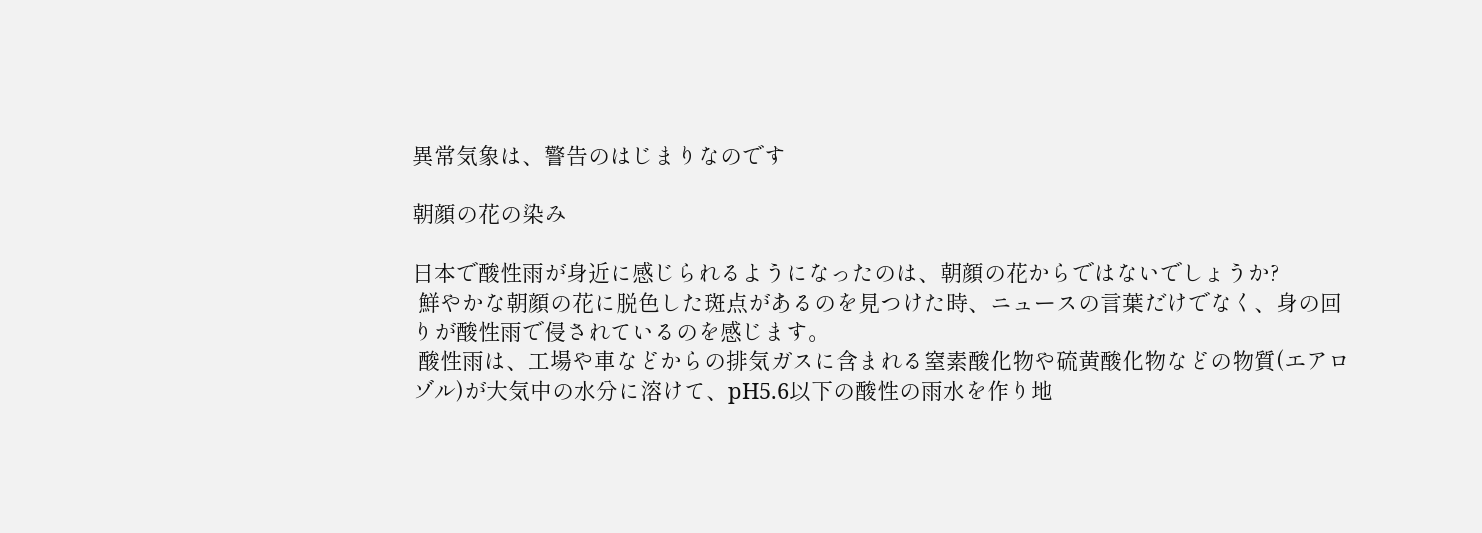異常気象は、警告のはじまりなのです

朝顔の花の染み

日本で酸性雨が身近に感じられるようになったのは、朝顔の花からではないでしょうか?
 鮮やかな朝顔の花に脱色した斑点があるのを見つけた時、ニュースの言葉だけでなく、身の回りが酸性雨で侵されているのを感じます。
 酸性雨は、工場や車などからの排気ガスに含まれる窒素酸化物や硫黄酸化物などの物質(エアロゾル)が大気中の水分に溶けて、pH5.6以下の酸性の雨水を作り地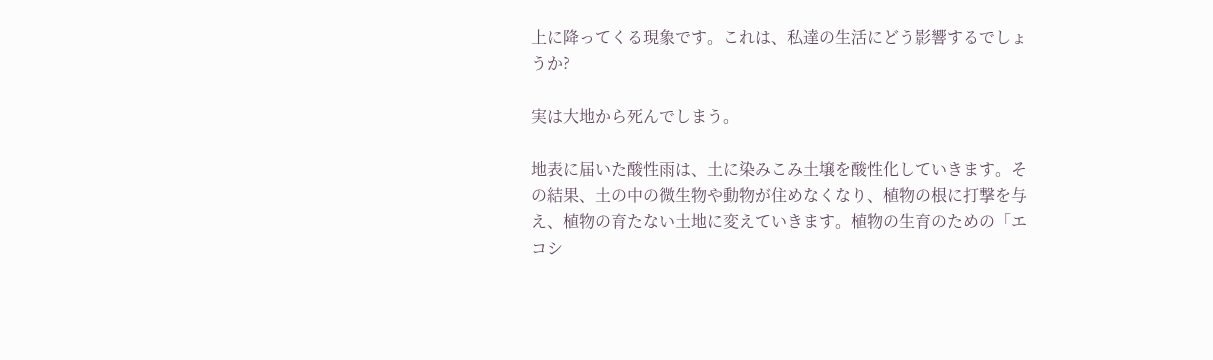上に降ってくる現象です。これは、私達の生活にどう影響するでしょうか?

実は大地から死んでしまう。

地表に届いた酸性雨は、土に染みこみ土壌を酸性化していきます。その結果、土の中の微生物や動物が住めなくなり、植物の根に打撃を与え、植物の育たない土地に変えていきます。植物の生育のための「エコシ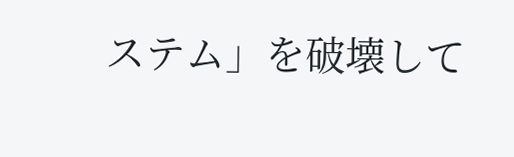ステム」を破壊して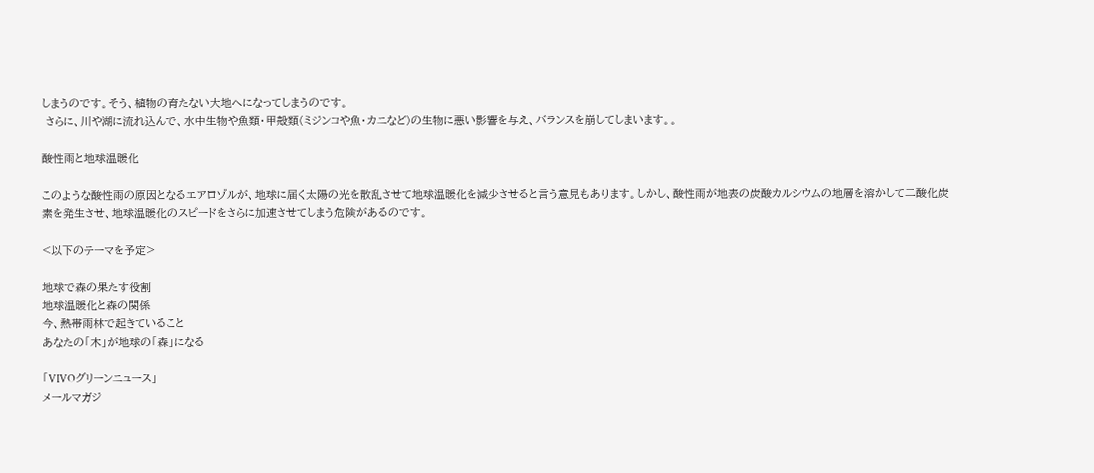しまうのです。そう、植物の育たない大地へになってしまうのです。
 さらに、川や湖に流れ込んで、水中生物や魚類・甲殻類(ミジンコや魚・カニなど)の生物に悪い影響を与え、バランスを崩してしまいます。。

酸性雨と地球温暖化

このような酸性雨の原因となるエアロゾルが、地球に届く太陽の光を散乱させて地球温暖化を減少させると言う意見もあります。しかし、酸性雨が地表の炭酸カルシウムの地層を溶かして二酸化炭素を発生させ、地球温暖化のスピードをさらに加速させてしまう危険があるのです。

<以下のテーマを予定>

地球で森の果たす役割
地球温暖化と森の関係
今、熱帯雨林で起きていること
あなたの「木」が地球の「森」になる

「VIVOグリーンニュース」
メールマガジ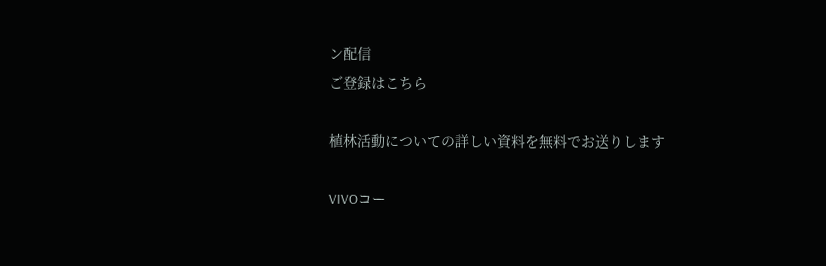ン配信
ご登録はこちら

植林活動についての詳しい資料を無料でお送りします

VIVOコー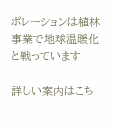ポレーションは植林事業で地球温暖化と戦っています

詳しい案内はこち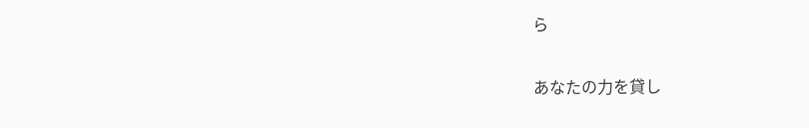ら

あなたの力を貸し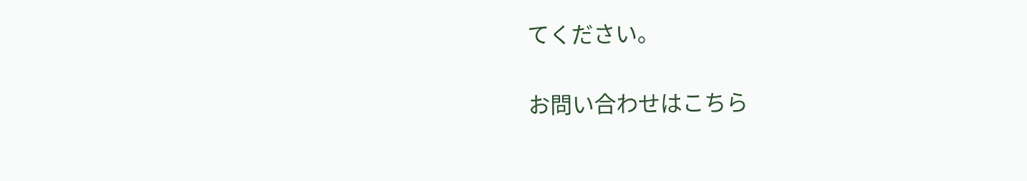てください。

お問い合わせはこちら